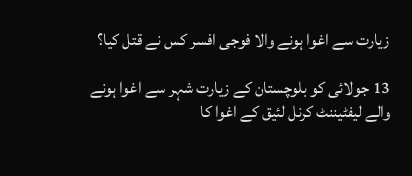زیارت سے اغوا ہونے والا فوجی افسر کس نے قتل کیا؟

13 جولائی کو بلوچستان کے زیارت شہر سے اغوا ہونے والے لیفٹیننٹ کرنل لئیق کے اغوا کا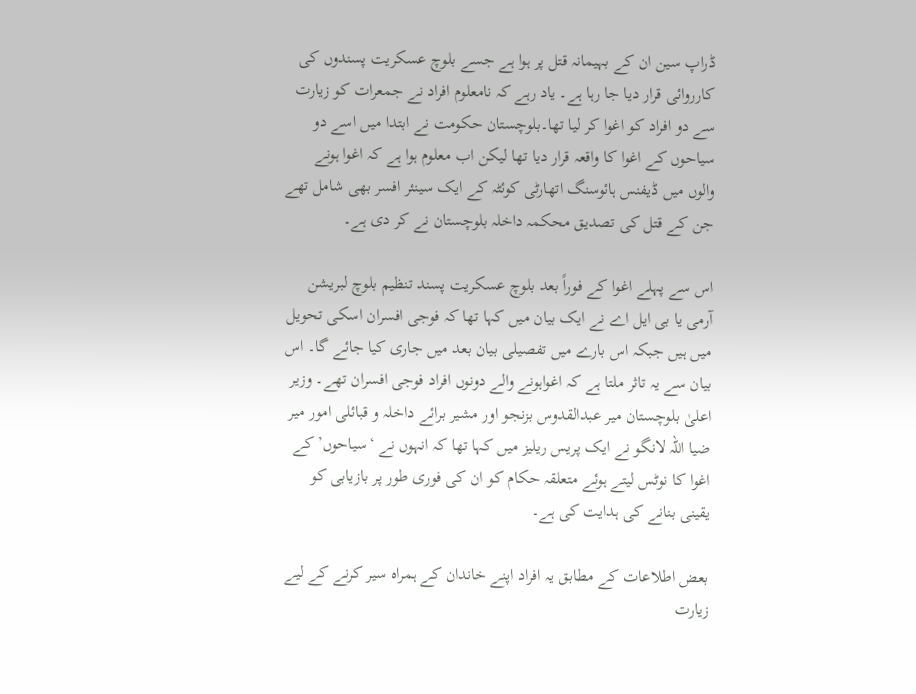ڈراپ سین ان کے بہیمانہ قتل پر ہوا ہے جسے بلوچ عسکریت پسندوں کی کارروائی قرار دیا جا رہا ہے۔ یاد رہے کہ نامعلوم افراد نے جمعرات کو زیارت سے دو افراد کو اغوا کر لیا تھا۔بلوچستان حکومت نے ابتدا میں اسے دو سیاحوں کے اغوا کا واقعہ قرار دیا تھا لیکن اب معلوم ہوا ہے کہ اغوا ہونے والوں میں ڈیفنس ہائوسنگ اتھارٹی کوئٹہ کے ایک سینئر افسر بھی شامل تھے جن کے قتل کی تصدیق محکمہ داخلہ بلوچستان نے کر دی ہے۔

اس سے پہلے اغوا کے فوراً بعد بلوچ عسکریت پسند تنظیم بلوچ لبریشن آرمی یا بی ایل اے نے ایک بیان میں کہا تھا کہ فوجی افسران اسکی تحویل میں ہیں جبکہ اس بارے میں تفصیلی بیان بعد میں جاری کیا جائے گا۔ اس بیان سے یہ تاثر ملتا ہے کہ اغواہونے والے دونوں افراد فوجی افسران تھے۔ وزیر اعلیٰ بلوچستان میر عبدالقدوس بزنجو اور مشیر برائے داخلہ و قبائلی امور میر ضیا اللہ لانگو نے ایک پریس ریلیز میں کہا تھا کہ انہوں نے ‘سیاحوں’ کے اغوا کا نوٹس لیتے ہوئے متعلقہ حکام کو ان کی فوری طور پر بازیابی کو یقینی بنانے کی ہدایت کی ہے۔

بعض اطلاعات کے مطابق یہ افراد اپنے خاندان کے ہمراہ سیر کرنے کے لیے زیارت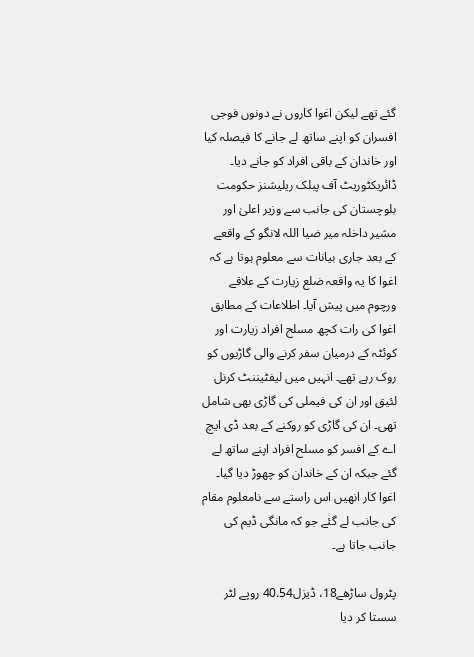گئے تھے لیکن اغوا کاروں نے دونوں فوجی افسران کو اپنے ساتھ لے جانے کا فیصلہ کیا اور خاندان کے باقی افراد کو جانے دیا۔ ڈائریکٹوریٹ آف پبلک ریلیشنز حکومت بلوچستان کی جانب سے وزیر اعلیٰ اور مشیر داخلہ میر ضیا اللہ لانگو کے واقعے کے بعد جاری بیانات سے معلوم ہوتا ہے کہ اغوا کا یہ واقعہ ضلع زیارت کے علاقے ورچوم میں پیش آیا۔ اطلاعات کے مطابق اغوا کی رات کچھ مسلح افراد زیارت اور کوئٹہ کے درمیان سفر کرنے والی گاڑیوں کو روک رہے تھے۔ انہیں میں لیفٹیننٹ کرنل لئیق اور ان کی فیملی کی گاڑی بھی شامل تھی۔ ان کی گاڑی کو روکنے کے بعد ڈی ایچ اے کے افسر کو مسلح افراد اپنے ساتھ لے گئے جبکہ ان کے خاندان کو چھوڑ دیا گیا۔ اغوا کار انھیں اس راستے سے نامعلوم مقام کی جانب لے گئے جو کہ مانگی ڈیم کی جانب جاتا ہے۔

پٹرول ساڑھے18، ڈیزل40.54 روپے لٹر سستا کر دیا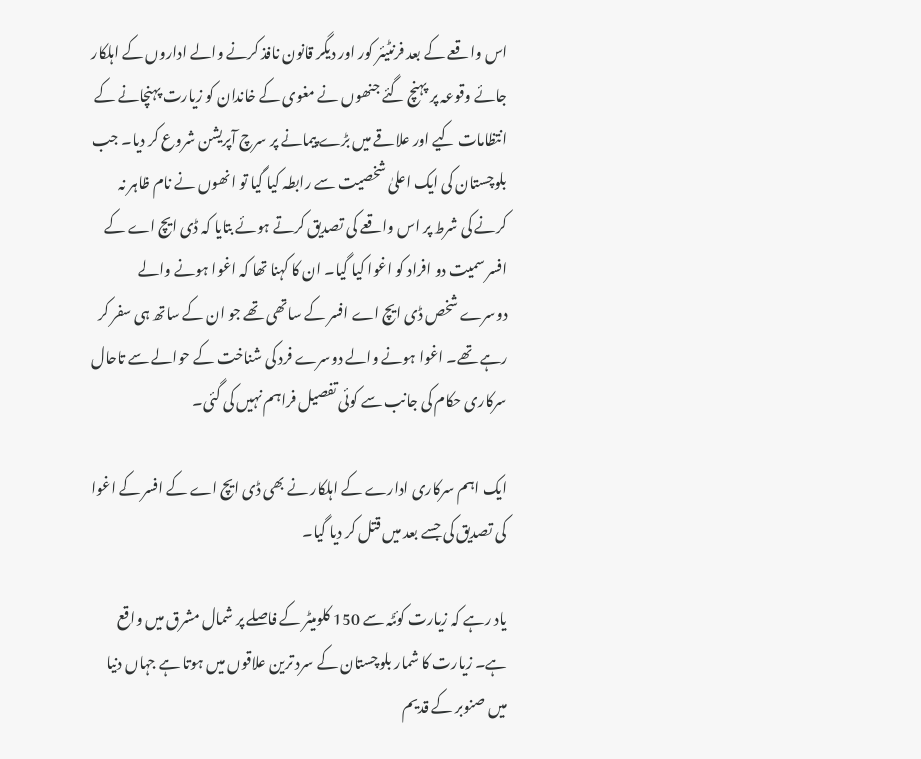اس واقعے کے بعد فرنٹیئر کور اور دیگر قانون نافذ کرنے والے اداروں کے اہلکار جائے وقوعہ پر پہنچ گئے جنھوں نے مغوی کے خاندان کو زیارت پہنچانے کے انتظامات کیے اور علاقے میں بڑے پیمانے پر سرچ آپریشن شروع کر دیا۔ جب بلوچستان کی ایک اعلیٰ شخصیت سے رابطہ کیا گیا تو انھوں نے نام ظاہر نہ کرنے کی شرط پر اس واقعے کی تصدیق کرتے ہوئے بتایا کہ ڈی ایچ اے کے افسر سمیت دو افراد کو اغوا کیا گیا۔ ان کا کہنا تھا کہ اغوا ہونے والے دوسرے شخص ڈی ایچ اے افسر کے ساتھی تھے جو ان کے ساتھ ہی سفر کر رہے تھے۔ اغوا ہونے والے دوسرے فرد کی شناخت کے حوالے سے تاحال سرکاری حکام کی جانب سے کوئی تفصیل فراہم نہیں کی گئی۔

ایک اہم سرکاری ادارے کے اہلکار نے بھی ڈی ایچ اے کے افسر کے اغوا کی تصدیق کی جسے بعد میں قتل کر دیا گیا۔

یاد رہے کہ زیارت کوئٹہ سے 150 کلومیٹر کے فاصلے پر شمال مشرق میں واقع ہے۔ زیارت کا شمار بلوچستان کے سرد ترین علاقوں میں ہوتا ہے جہاں دنیا میں صنوبر کے قدیم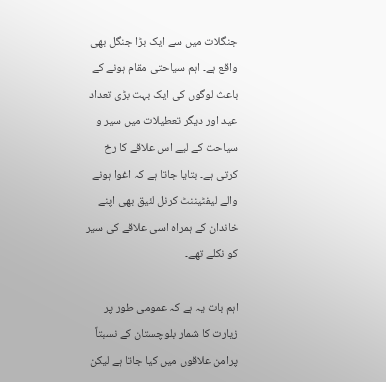جنگلات میں سے ایک بڑا جنگل بھی واقع ہے۔ اہم سیاحتی مقام ہونے کے باعث لوگوں کی ایک بہت بڑی تعداد عید اور دیگر تعطیلات میں سیر و سیاحت کے لیے اس علاقے کا رخ کرتی ہے۔ بتایا جاتا ہے کہ اغوا ہونے والے لیفٹیننٹ کرنل لئیق بھی اپنے خاندان کے ہمراہ اسی علاقے کی سیر کو نکلے تھے۔

اہم بات یہ ہے کہ عمومی طور پر زیارت کا شمار بلوچستان کے نسبتاً پرامن علاقوں میں کیا جاتا ہے لیکن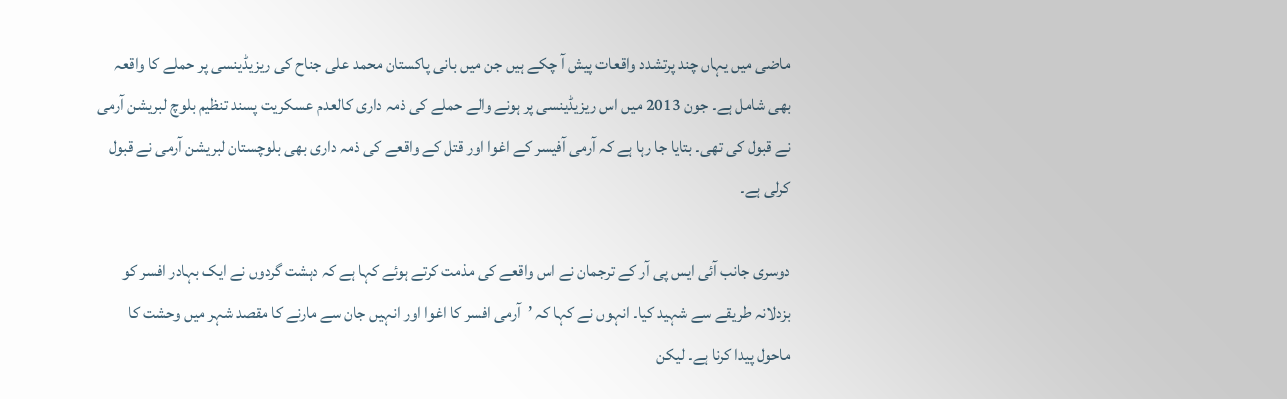ماضی میں یہاں چند پرتشدد واقعات پیش آ چکے ہیں جن میں بانی پاکستان محمد علی جناح کی ریزیڈینسی پر حملے کا واقعہ بھی شامل ہے۔ جون 2013 میں اس ریزیڈینسی پر ہونے والے حملے کی ذمہ داری کالعدم عسکریت پسند تنظیم بلوچ لبریشن آرمی نے قبول کی تھی۔ بتایا جا رہا ہے کہ آرمی آفیسر کے اغوا اور قتل کے واقعے کی ذمہ داری بھی بلوچستان لبریشن آرمی نے قبول کرلی ہے۔

دوسری جانب آئی ایس پی آر کے ترجمان نے اس واقعے کی مذمت کرتے ہوئے کہا ہے کہ دہشت گردوں نے ایک بہادر افسر کو بزدلانہ طریقے سے شہید کیا۔ انہوں نے کہا کہ ’آرمی افسر کا اغوا اور انہیں جان سے مارنے کا مقصد شہر میں وحشت کا ماحول پیدا کرنا ہے۔ لیکن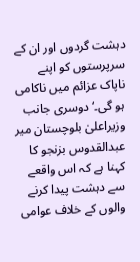دہشت گردوں اور ان کے سرپرستوں کو اپنے ناپاک عزائم میں ناکامی ہو گی۔‘ دوسری جانب وزیراعلیٰ بلوچستان میر عبدالقدوس بزنجو کا کہنا ہے کہ اس واقعے سے دہشت پیدا کرنے والوں کے خلاف عوامی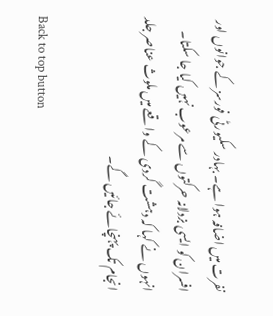نفرت میں اضافہ ہوا ہے۔ بہادر سکیورٹی فورسز کے جوانوں اور افسران کو ایسی بزدلانہ حرکتوں سے مرعوب نہیں کیا جا سکتا۔ انہوں نے کہا کہ دہشت گردی کے واقعے میں ملوث عناصر جلد انجام تک پہنچائے جائیں گے۔

Back to top button